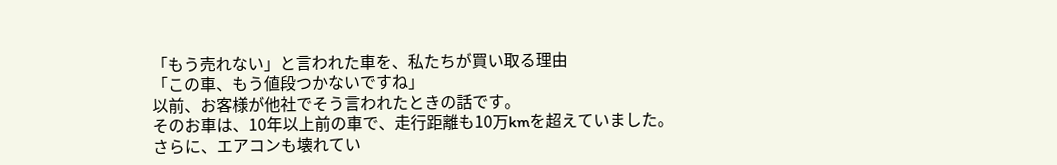「もう売れない」と言われた車を、私たちが買い取る理由
「この車、もう値段つかないですね」
以前、お客様が他社でそう言われたときの話です。
そのお車は、10年以上前の車で、走行距離も10万kmを超えていました。
さらに、エアコンも壊れてい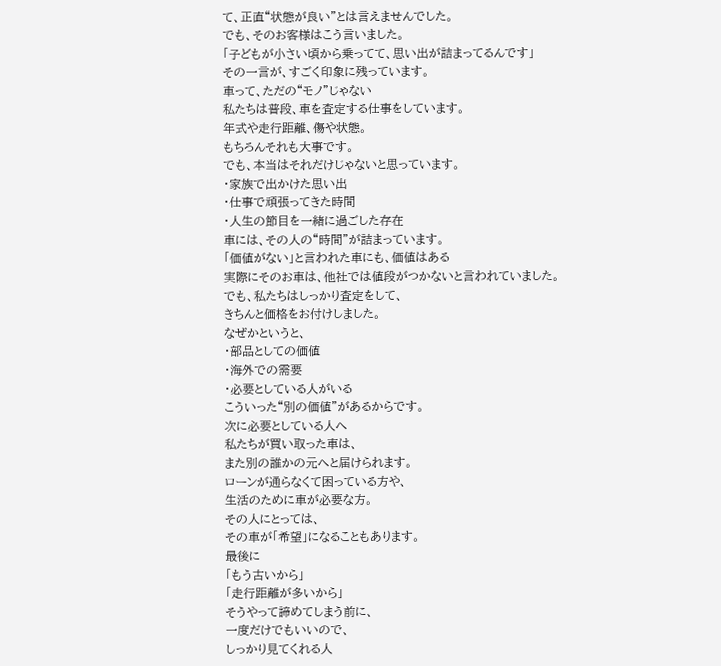て、正直“状態が良い”とは言えませんでした。
でも、そのお客様はこう言いました。
「子どもが小さい頃から乗ってて、思い出が詰まってるんです」
その一言が、すごく印象に残っています。
車って、ただの“モノ”じゃない
私たちは普段、車を査定する仕事をしています。
年式や走行距離、傷や状態。
もちろんそれも大事です。
でも、本当はそれだけじゃないと思っています。
・家族で出かけた思い出
・仕事で頑張ってきた時間
・人生の節目を一緒に過ごした存在
車には、その人の“時間”が詰まっています。
「価値がない」と言われた車にも、価値はある
実際にそのお車は、他社では値段がつかないと言われていました。
でも、私たちはしっかり査定をして、
きちんと価格をお付けしました。
なぜかというと、
・部品としての価値
・海外での需要
・必要としている人がいる
こういった“別の価値”があるからです。
次に必要としている人へ
私たちが買い取った車は、
また別の誰かの元へと届けられます。
ローンが通らなくて困っている方や、
生活のために車が必要な方。
その人にとっては、
その車が「希望」になることもあります。
最後に
「もう古いから」
「走行距離が多いから」
そうやって諦めてしまう前に、
一度だけでもいいので、
しっかり見てくれる人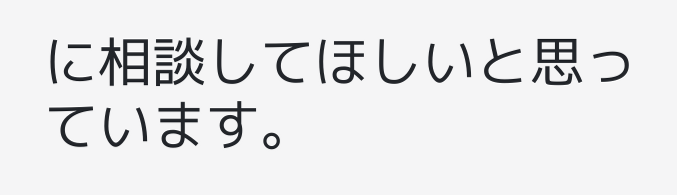に相談してほしいと思っています。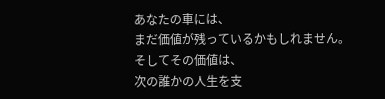あなたの車には、
まだ価値が残っているかもしれません。
そしてその価値は、
次の誰かの人生を支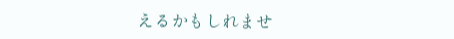えるかもしれませ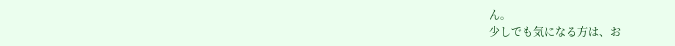ん。
少しでも気になる方は、お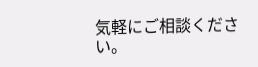気軽にご相談ください。